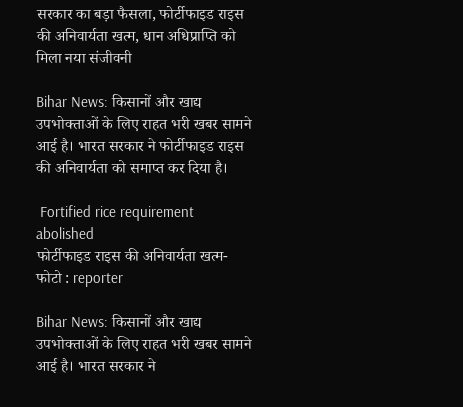सरकार का बड़ा फैसला, फोर्टीफाइड राइस की अनिवार्यता खत्म, धान अधिप्राप्ति को मिला नया संजीवनी

Bihar News: किसानों और खाद्य उपभोक्ताओं के लिए राहत भरी खबर सामने आई है। भारत सरकार ने फोर्टीफाइड राइस की अनिवार्यता को समाप्त कर दिया है।

 Fortified rice requirement abolished
फोर्टीफाइड राइस की अनिवार्यता खत्म- फोटो : reporter

Bihar News: किसानों और खाद्य उपभोक्ताओं के लिए राहत भरी खबर सामने आई है। भारत सरकार ने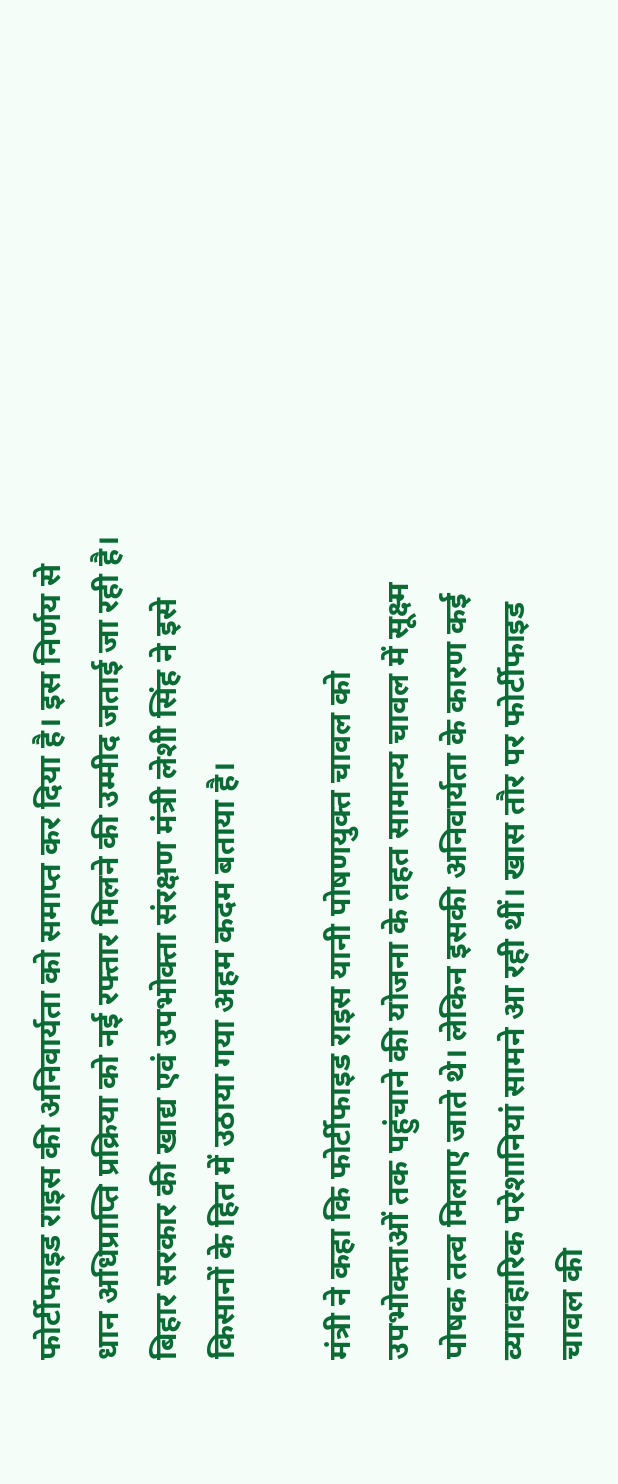फोर्टीफाइड राइस की अनिवार्यता को समाप्त कर दिया है। इस निर्णय से धान अधिप्राप्ति प्रक्रिया को नई रफ्तार मिलने की उम्मीद जताई जा रही है। बिहार सरकार की खाद्य एवं उपभोक्ता संरक्षण मंत्री लेशी सिंह ने इसे किसानों के हित में उठाया गया अहम कदम बताया है।

मंत्री ने कहा कि फोर्टीफाइड राइस यानी पोषणयुक्त चावल को उपभोक्ताओं तक पहुंचाने की योजना के तहत सामान्य चावल में सूक्ष्म पोषक तत्व मिलाए जाते थे। लेकिन इसकी अनिवार्यता के कारण कई व्यावहारिक परेशानियां सामने आ रही थीं। खास तौर पर फोर्टीफाइड चावल की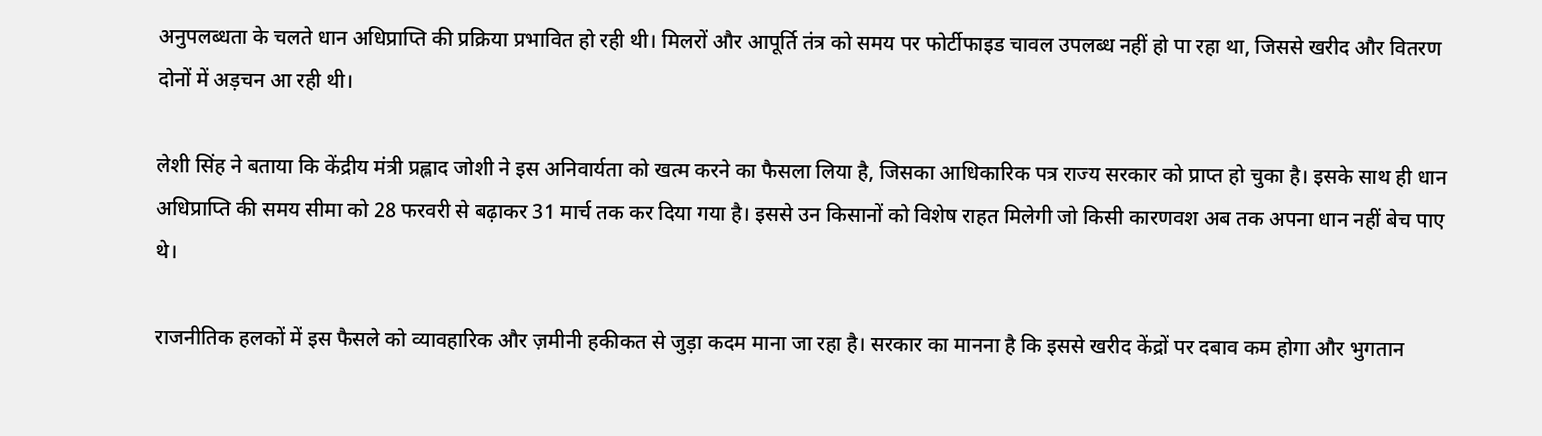अनुपलब्धता के चलते धान अधिप्राप्ति की प्रक्रिया प्रभावित हो रही थी। मिलरों और आपूर्ति तंत्र को समय पर फोर्टीफाइड चावल उपलब्ध नहीं हो पा रहा था, जिससे खरीद और वितरण दोनों में अड़चन आ रही थी।

लेशी सिंह ने बताया कि केंद्रीय मंत्री प्रह्लाद जोशी ने इस अनिवार्यता को खत्म करने का फैसला लिया है, जिसका आधिकारिक पत्र राज्य सरकार को प्राप्त हो चुका है। इसके साथ ही धान अधिप्राप्ति की समय सीमा को 28 फरवरी से बढ़ाकर 31 मार्च तक कर दिया गया है। इससे उन किसानों को विशेष राहत मिलेगी जो किसी कारणवश अब तक अपना धान नहीं बेच पाए थे।

राजनीतिक हलकों में इस फैसले को व्यावहारिक और ज़मीनी हकीकत से जुड़ा कदम माना जा रहा है। सरकार का मानना है कि इससे खरीद केंद्रों पर दबाव कम होगा और भुगतान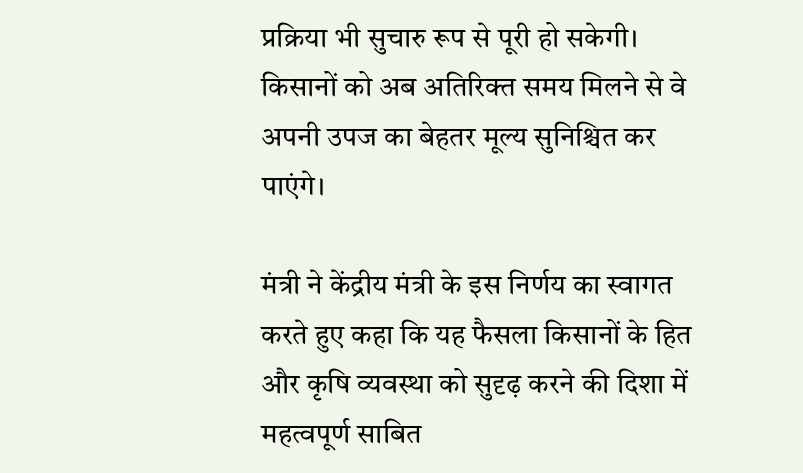प्रक्रिया भी सुचारु रूप से पूरी हो सकेगी। किसानों को अब अतिरिक्त समय मिलने से वे अपनी उपज का बेहतर मूल्य सुनिश्चित कर पाएंगे।

मंत्री ने केंद्रीय मंत्री के इस निर्णय का स्वागत करते हुए कहा कि यह फैसला किसानों के हित और कृषि व्यवस्था को सुदृढ़ करने की दिशा में महत्वपूर्ण साबित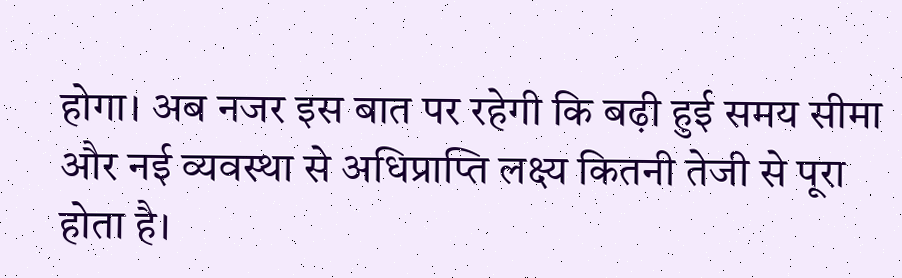होगा। अब नजर इस बात पर रहेगी कि बढ़ी हुई समय सीमा और नई व्यवस्था से अधिप्राप्ति लक्ष्य कितनी तेजी से पूरा होता है।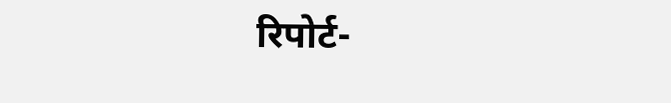रिपोर्ट-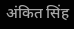अंकित सिंह